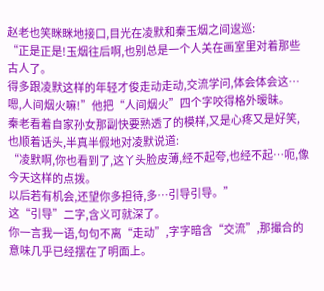赵老也笑眯眯地接口,目光在凌默和秦玉烟之间逡巡:
“正是正是!玉烟往后啊,也别总是一个人关在画室里对着那些古人了。
得多跟凌默这样的年轻才俊走动走动,交流学问,体会体会这…嗯,人间烟火嘛!”他把“人间烟火”四个字咬得格外暧昧。
秦老看着自家孙女那副快要熟透了的模样,又是心疼又是好笑,也顺着话头,半真半假地对凌默说道:
“凌默啊,你也看到了,这丫头脸皮薄,经不起夸,也经不起…呃,像今天这样的点拨。
以后若有机会,还望你多担待,多…引导引导。”
这“引导”二字,含义可就深了。
你一言我一语,句句不离“走动”,字字暗含“交流”,那撮合的意味几乎已经摆在了明面上。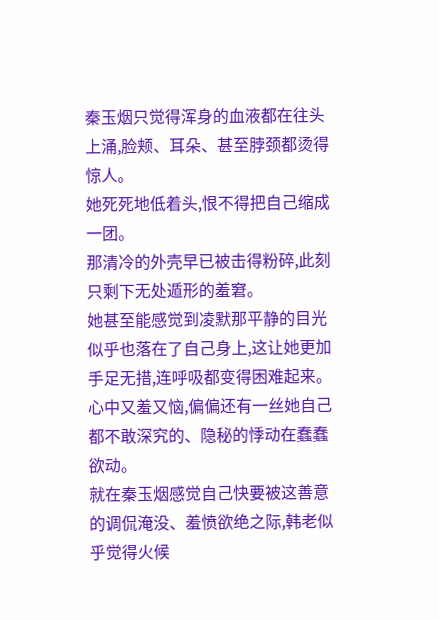秦玉烟只觉得浑身的血液都在往头上涌,脸颊、耳朵、甚至脖颈都烫得惊人。
她死死地低着头,恨不得把自己缩成一团。
那清冷的外壳早已被击得粉碎,此刻只剩下无处遁形的羞窘。
她甚至能感觉到凌默那平静的目光似乎也落在了自己身上,这让她更加手足无措,连呼吸都变得困难起来。
心中又羞又恼,偏偏还有一丝她自己都不敢深究的、隐秘的悸动在蠢蠢欲动。
就在秦玉烟感觉自己快要被这善意的调侃淹没、羞愤欲绝之际,韩老似乎觉得火候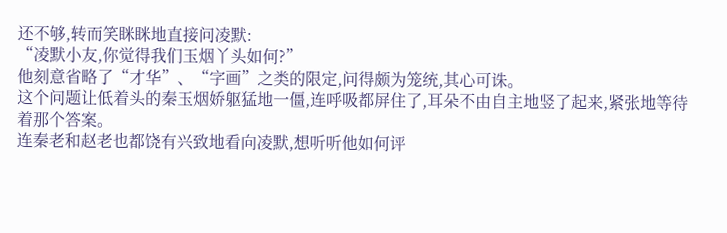还不够,转而笑眯眯地直接问凌默:
“凌默小友,你觉得我们玉烟丫头如何?”
他刻意省略了“才华”、“字画”之类的限定,问得颇为笼统,其心可诛。
这个问题让低着头的秦玉烟娇躯猛地一僵,连呼吸都屏住了,耳朵不由自主地竖了起来,紧张地等待着那个答案。
连秦老和赵老也都饶有兴致地看向凌默,想听听他如何评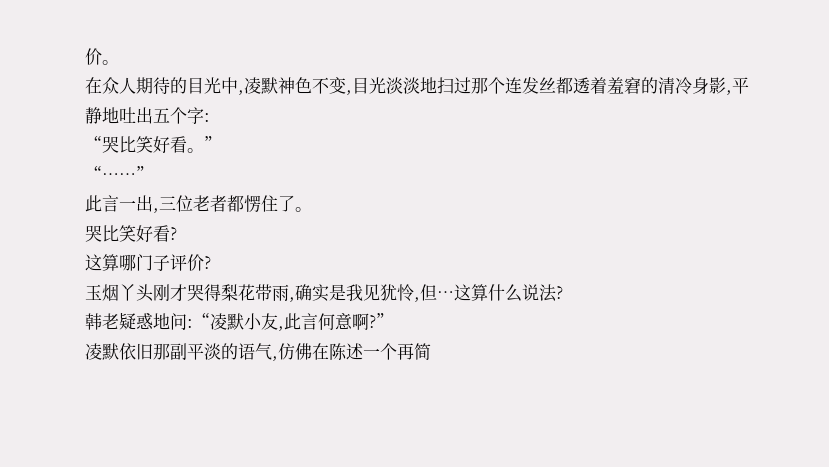价。
在众人期待的目光中,凌默神色不变,目光淡淡地扫过那个连发丝都透着羞窘的清冷身影,平静地吐出五个字:
“哭比笑好看。”
“……”
此言一出,三位老者都愣住了。
哭比笑好看?
这算哪门子评价?
玉烟丫头刚才哭得梨花带雨,确实是我见犹怜,但…这算什么说法?
韩老疑惑地问:“凌默小友,此言何意啊?”
凌默依旧那副平淡的语气,仿佛在陈述一个再简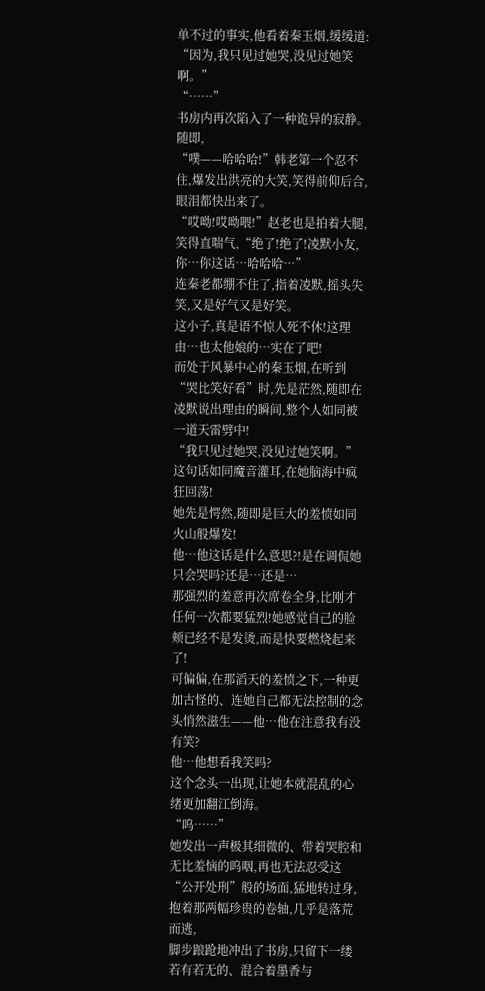单不过的事实,他看着秦玉烟,缓缓道:
“因为,我只见过她哭,没见过她笑啊。”
“……”
书房内再次陷入了一种诡异的寂静。
随即,
“噗——哈哈哈!”韩老第一个忍不住,爆发出洪亮的大笑,笑得前仰后合,眼泪都快出来了。
“哎呦!哎呦喂!”赵老也是拍着大腿,笑得直喘气,“绝了!绝了!凌默小友,你…你这话…哈哈哈…”
连秦老都绷不住了,指着凌默,摇头失笑,又是好气又是好笑。
这小子,真是语不惊人死不休!这理由…也太他娘的…实在了吧!
而处于风暴中心的秦玉烟,在听到“哭比笑好看”时,先是茫然,随即在凌默说出理由的瞬间,整个人如同被一道天雷劈中!
“我只见过她哭,没见过她笑啊。”
这句话如同魔音灌耳,在她脑海中疯狂回荡!
她先是愕然,随即是巨大的羞愤如同火山般爆发!
他…他这话是什么意思?!是在调侃她只会哭吗?还是…还是…
那强烈的羞意再次席卷全身,比刚才任何一次都要猛烈!她感觉自己的脸颊已经不是发烫,而是快要燃烧起来了!
可偏偏,在那滔天的羞愤之下,一种更加古怪的、连她自己都无法控制的念头悄然滋生——他…他在注意我有没有笑?
他…他想看我笑吗?
这个念头一出现,让她本就混乱的心绪更加翻江倒海。
“呜……”
她发出一声极其细微的、带着哭腔和无比羞恼的呜咽,再也无法忍受这“公开处刑”般的场面,猛地转过身,抱着那两幅珍贵的卷轴,几乎是落荒而逃,
脚步踉跄地冲出了书房,只留下一缕若有若无的、混合着墨香与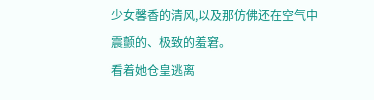少女馨香的清风,以及那仿佛还在空气中震颤的、极致的羞窘。
看着她仓皇逃离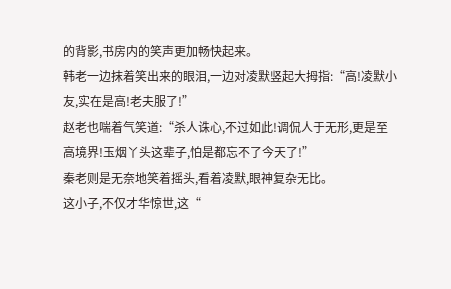的背影,书房内的笑声更加畅快起来。
韩老一边抹着笑出来的眼泪,一边对凌默竖起大拇指:“高!凌默小友,实在是高!老夫服了!”
赵老也喘着气笑道:“杀人诛心,不过如此!调侃人于无形,更是至高境界!玉烟丫头这辈子,怕是都忘不了今天了!”
秦老则是无奈地笑着摇头,看着凌默,眼神复杂无比。
这小子,不仅才华惊世,这“